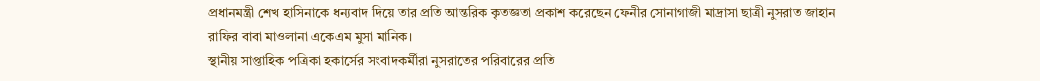প্রধানমন্ত্রী শেখ হাসিনাকে ধন্যবাদ দিয়ে তার প্রতি আন্তরিক কৃতজ্ঞতা প্রকাশ করেছেন ফেনীর সোনাগাজী মাদ্রাসা ছাত্রী নুসরাত জাহান রাফির বাবা মাওলানা একেএম মুসা মানিক।
স্থানীয় সাপ্তাহিক পত্রিকা হকার্সের সংবাদকর্মীরা নুসরাতের পরিবারের প্রতি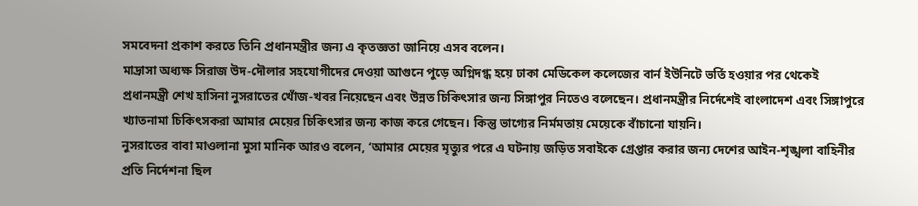সমবেদনা প্রকাশ করতে তিনি প্রধানমন্ত্রীর জন্য এ কৃতজ্ঞতা জানিয়ে এসব বলেন।
মাদ্রাসা অধ্যক্ষ সিরাজ উদ-দৌলার সহযোগীদের দেওয়া আগুনে পুড়ে অগ্নিদগ্ধ হয়ে ঢাকা মেডিকেল কলেজের বার্ন ইউনিটে ভর্তি হওয়ার পর থেকেই প্রধানমন্ত্রী শেখ হাসিনা নুসরাতের খোঁজ-খবর নিয়েছেন এবং উন্নত চিকিৎসার জন্য সিঙ্গাপুর নিতেও বলেছেন। প্রধানমন্ত্রীর নির্দেশেই বাংলাদেশ এবং সিঙ্গাপুরে খ্যাতনামা চিকিৎসকরা আমার মেয়ের চিকিৎসার জন্য কাজ করে গেছেন। কিন্তু ভাগ্যের নির্মমতায় মেয়েকে বাঁচানো যায়নি।
নুসরাতের বাবা মাওলানা মুসা মানিক আরও বলেন, ‘আমার মেয়ের মৃত্যুর পরে এ ঘটনায় জড়িত সবাইকে গ্রেপ্তার করার জন্য দেশের আইন-শৃঙ্খলা বাহিনীর প্রতি নির্দেশনা ছিল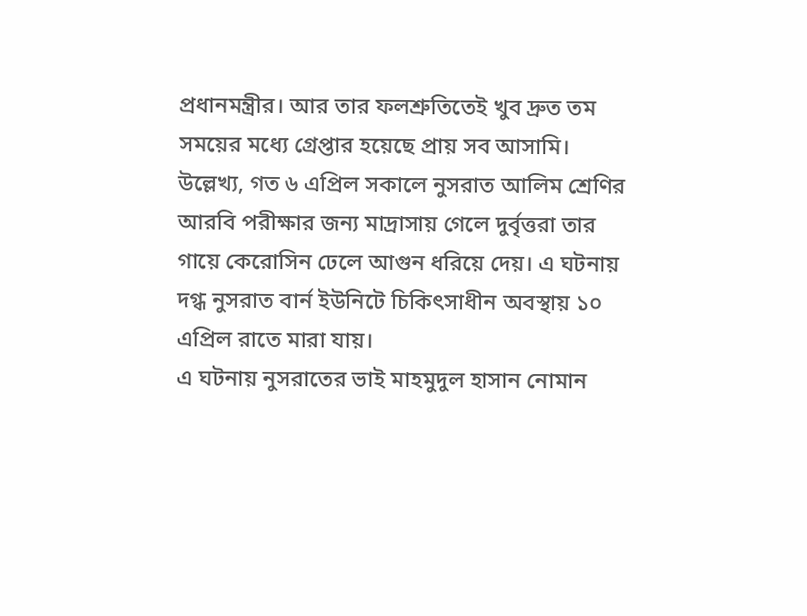প্রধানমন্ত্রীর। আর তার ফলশ্রুতিতেই খুব দ্রুত তম সময়ের মধ্যে গ্রেপ্তার হয়েছে প্রায় সব আসামি।
উল্লেখ্য, গত ৬ এপ্রিল সকালে নুসরাত আলিম শ্রেণির আরবি পরীক্ষার জন্য মাদ্রাসায় গেলে দুর্বৃত্তরা তার গায়ে কেরোসিন ঢেলে আগুন ধরিয়ে দেয়। এ ঘটনায় দগ্ধ নুসরাত বার্ন ইউনিটে চিকিৎসাধীন অবস্থায় ১০ এপ্রিল রাতে মারা যায়।
এ ঘটনায় নুসরাতের ভাই মাহমুদুল হাসান নোমান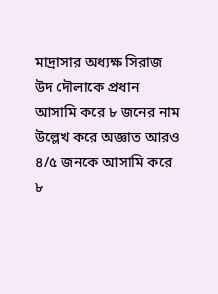মাদ্রাসার অধ্যক্ষ সিরাজ উদ দৌলাকে প্রধান আসামি করে ৮ জনের নাম উল্লেখ করে অজ্ঞাত আরও ৪/৫ জনকে আসামি করে ৮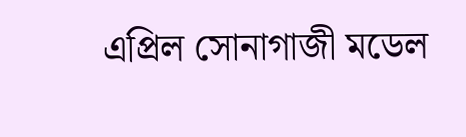এপ্রিল সোনাগাজী মডেল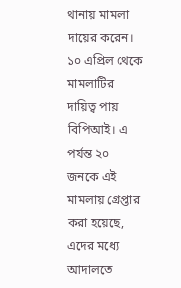থানায় মামলা দায়ের করেন। ১০ এপ্রিল থেকে মামলাটির দায়িত্ব পায় বিপিআই। এ পর্যন্ত ২০ জনকে এই মামলায় গ্রেপ্তার করা হয়েছে, এদের মধ্যে আদালতে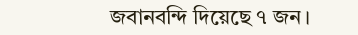জবানবন্দি দিয়েছে ৭ জন।